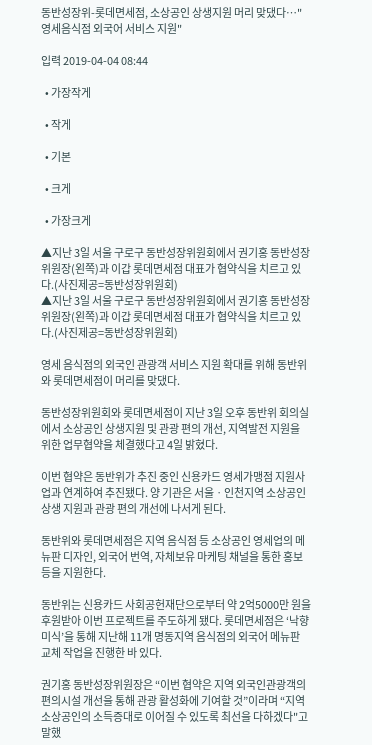동반성장위-롯데면세점, 소상공인 상생지원 머리 맞댔다…"영세음식점 외국어 서비스 지원"

입력 2019-04-04 08:44

  • 가장작게

  • 작게

  • 기본

  • 크게

  • 가장크게

▲지난 3일 서울 구로구 동반성장위원회에서 권기홍 동반성장위원장(왼쪽)과 이갑 롯데면세점 대표가 협약식을 치르고 있다.(사진제공=동반성장위원회)
▲지난 3일 서울 구로구 동반성장위원회에서 권기홍 동반성장위원장(왼쪽)과 이갑 롯데면세점 대표가 협약식을 치르고 있다.(사진제공=동반성장위원회)

영세 음식점의 외국인 관광객 서비스 지원 확대를 위해 동반위와 롯데면세점이 머리를 맞댔다.

동반성장위원회와 롯데면세점이 지난 3일 오후 동반위 회의실에서 소상공인 상생지원 및 관광 편의 개선, 지역발전 지원을 위한 업무협약을 체결했다고 4일 밝혔다.

이번 협약은 동반위가 추진 중인 신용카드 영세가맹점 지원사업과 연계하여 추진됐다. 양 기관은 서울ㆍ인천지역 소상공인 상생 지원과 관광 편의 개선에 나서게 된다.

동반위와 롯데면세점은 지역 음식점 등 소상공인 영세업의 메뉴판 디자인, 외국어 번역, 자체보유 마케팅 채널을 통한 홍보 등을 지원한다.

동반위는 신용카드 사회공헌재단으로부터 약 2억5000만 원을 후원받아 이번 프로젝트를 주도하게 됐다. 롯데면세점은 ‘낙향미식’을 통해 지난해 11개 명동지역 음식점의 외국어 메뉴판 교체 작업을 진행한 바 있다.

권기홍 동반성장위원장은 “이번 협약은 지역 외국인관광객의 편의시설 개선을 통해 관광 활성화에 기여할 것”이라며 “지역 소상공인의 소득증대로 이어질 수 있도록 최선을 다하겠다"고 말했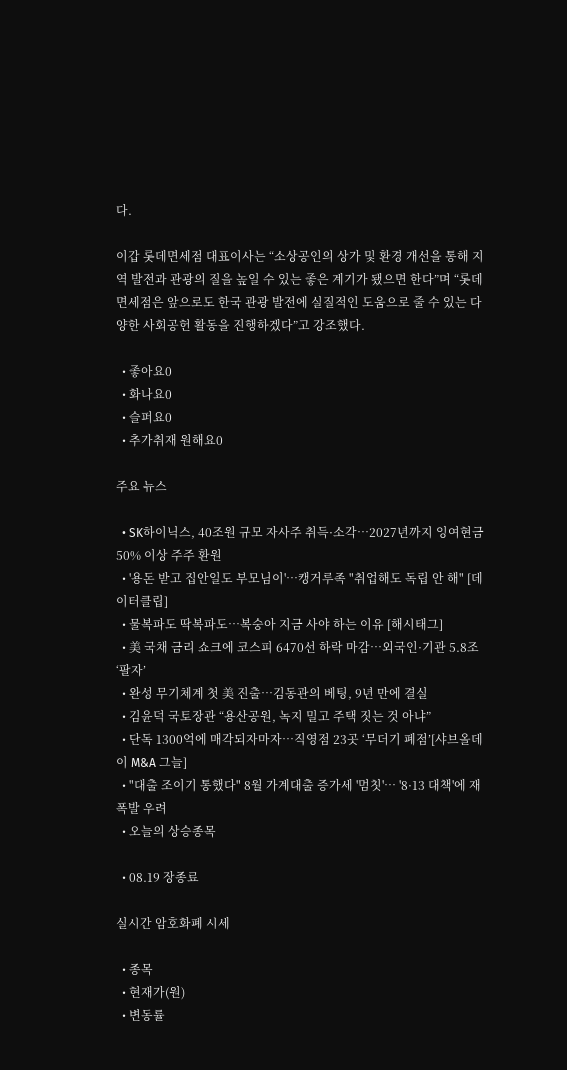다.

이갑 롯데면세점 대표이사는 “소상공인의 상가 및 환경 개선을 통해 지역 발전과 관광의 질을 높일 수 있는 좋은 계기가 됐으면 한다”며 “롯데면세점은 앞으로도 한국 관광 발전에 실질적인 도움으로 줄 수 있는 다양한 사회공헌 활동을 진행하겠다”고 강조했다.

  • 좋아요0
  • 화나요0
  • 슬퍼요0
  • 추가취재 원해요0

주요 뉴스

  • SK하이닉스, 40조원 규모 자사주 취득·소각…2027년까지 잉여현금 50% 이상 주주 환원
  • '용돈 받고 집안일도 부모님이'…캥거루족 "취업해도 독립 안 해" [데이터클립]
  • 물복파도 딱복파도…복숭아 지금 사야 하는 이유 [해시태그]
  • 美 국채 금리 쇼크에 코스피 6470선 하락 마감⋯외국인·기관 5.8조 ‘팔자’
  • 완성 무기체계 첫 美 진출…김동관의 베팅, 9년 만에 결실
  • 김윤덕 국토장관 “용산공원, 녹지 밀고 주택 짓는 것 아냐”
  • 단독 1300억에 매각되자마자…직영점 23곳 ‘무더기 폐점’[샤브올데이 M&A 그늘]
  • "대출 조이기 통했다" 8월 가계대출 증가세 '멈칫'⋯ '8·13 대책'에 재폭발 우려
  • 오늘의 상승종목

  • 08.19 장종료

실시간 암호화폐 시세

  • 종목
  • 현재가(원)
  • 변동률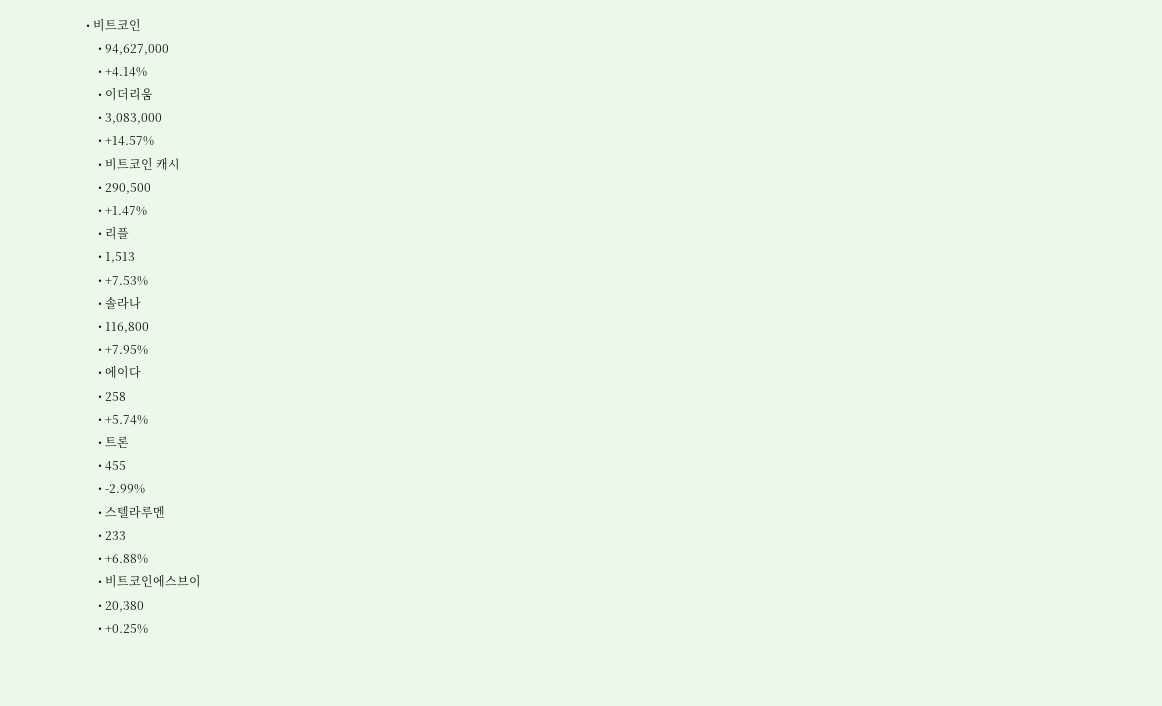• 비트코인
    • 94,627,000
    • +4.14%
    • 이더리움
    • 3,083,000
    • +14.57%
    • 비트코인 캐시
    • 290,500
    • +1.47%
    • 리플
    • 1,513
    • +7.53%
    • 솔라나
    • 116,800
    • +7.95%
    • 에이다
    • 258
    • +5.74%
    • 트론
    • 455
    • -2.99%
    • 스텔라루멘
    • 233
    • +6.88%
    • 비트코인에스브이
    • 20,380
    • +0.25%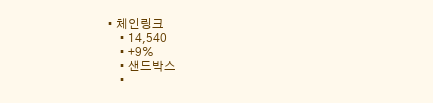• 체인링크
    • 14,540
    • +9%
    • 샌드박스
    •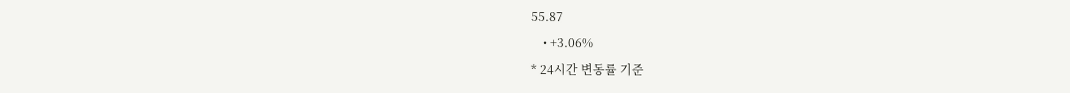55.87
    • +3.06%
* 24시간 변동률 기준